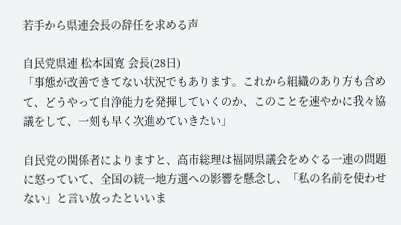若手から県連会長の辞任を求める声

自民党県連 松本国寛 会長(28日)
「事態が改善できてない状況でもあります。これから組織のあり方も含めて、どうやって自浄能力を発揮していくのか、このことを速やかに我々協議をして、一刻も早く次進めていきたい」

自民党の関係者によりますと、高市総理は福岡県議会をめぐる一連の問題に怒っていて、全国の統一地方選への影響を懸念し、「私の名前を使わせない」と言い放ったといいま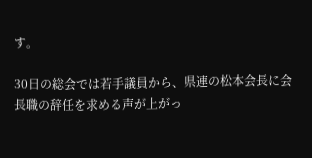す。

30日の総会では若手議員から、県連の松本会長に会長職の辞任を求める声が上がっ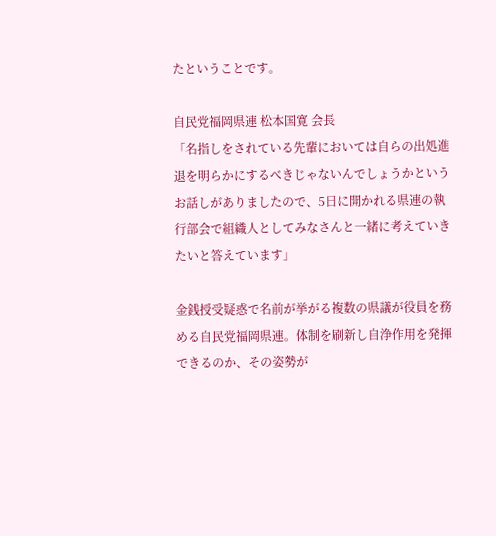たということです。

自民党福岡県連 松本国寛 会長
「名指しをされている先輩においては自らの出処進退を明らかにするべきじゃないんでしょうかというお話しがありましたので、5日に開かれる県連の執行部会で組織人としてみなさんと一緒に考えていきたいと答えています」

金銭授受疑惑で名前が挙がる複数の県議が役員を務める自民党福岡県連。体制を刷新し自浄作用を発揮できるのか、その姿勢が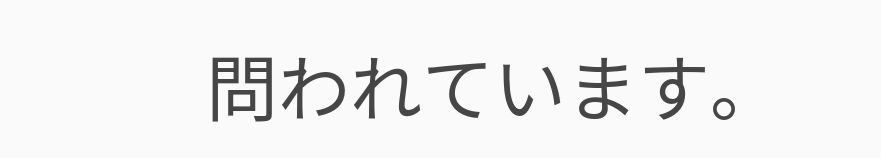問われています。